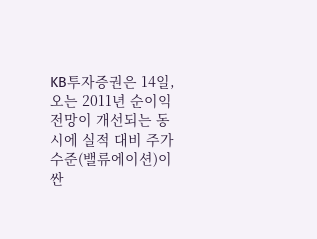KB투자증권은 14일, 오는 2011년 순이익 전망이 개선되는 동시에 실적 대비 주가 수준(밸류에이션)이 싼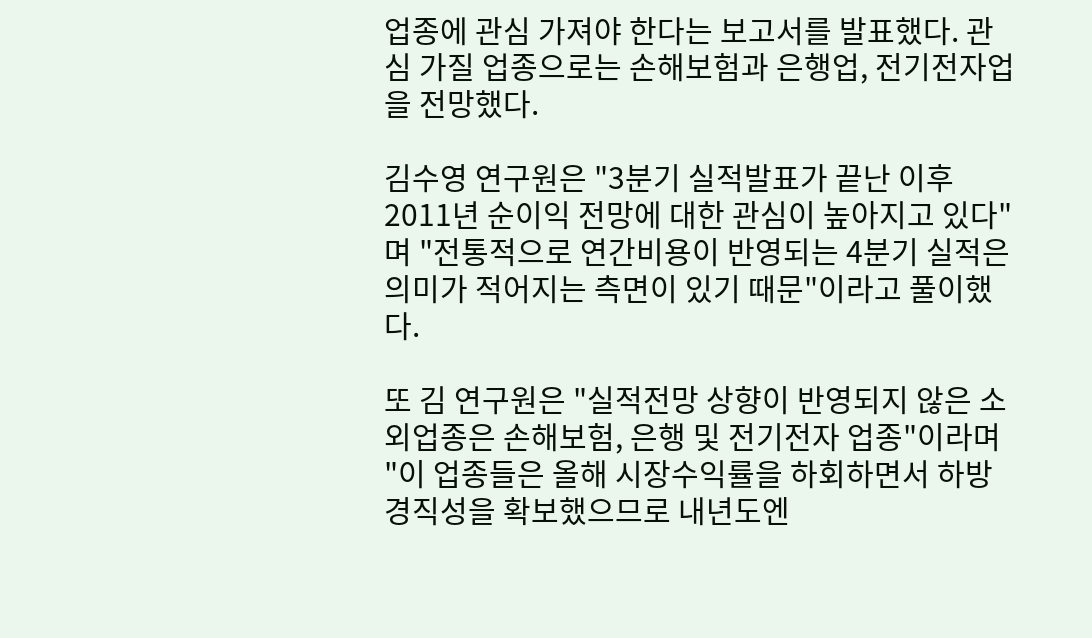업종에 관심 가져야 한다는 보고서를 발표했다. 관심 가질 업종으로는 손해보험과 은행업, 전기전자업을 전망했다.

김수영 연구원은 "3분기 실적발표가 끝난 이후 2011년 순이익 전망에 대한 관심이 높아지고 있다"며 "전통적으로 연간비용이 반영되는 4분기 실적은 의미가 적어지는 측면이 있기 때문"이라고 풀이했다.

또 김 연구원은 "실적전망 상향이 반영되지 않은 소외업종은 손해보험, 은행 및 전기전자 업종"이라며 "이 업종들은 올해 시장수익률을 하회하면서 하방경직성을 확보했으므로 내년도엔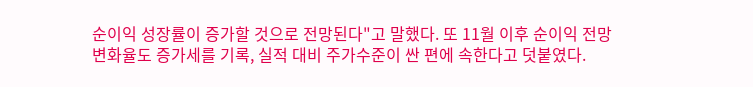순이익 성장률이 증가할 것으로 전망된다"고 말했다. 또 11월 이후 순이익 전망 변화율도 증가세를 기록, 실적 대비 주가수준이 싼 편에 속한다고 덧붙였다.